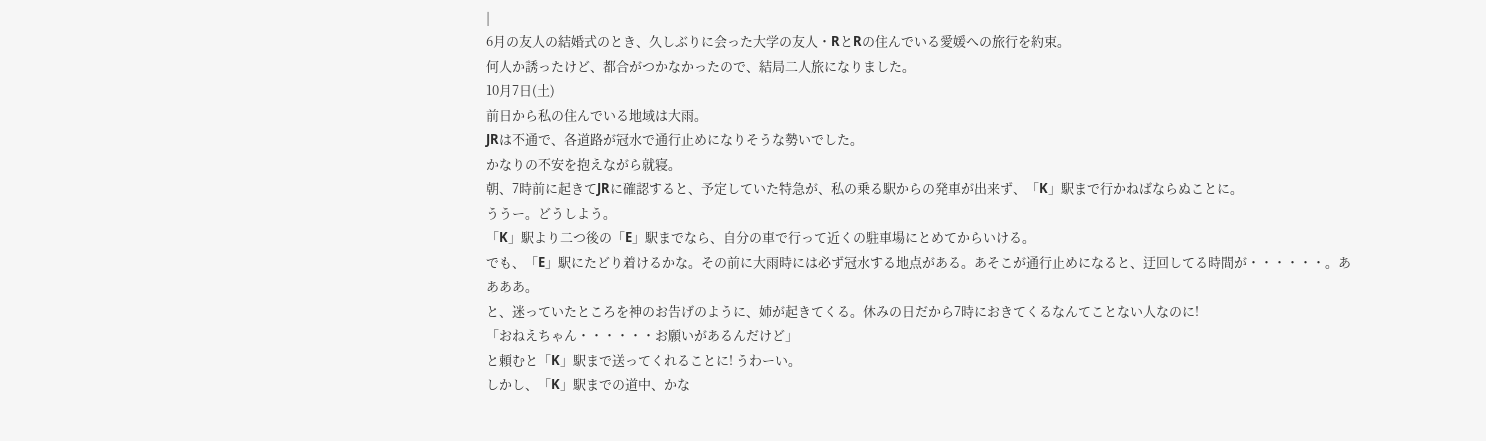|
6月の友人の結婚式のとき、久しぶりに会った大学の友人・RとRの住んでいる愛媛への旅行を約束。
何人か誘ったけど、都合がつかなかったので、結局二人旅になりました。
10月7日(土)
前日から私の住んでいる地域は大雨。
JRは不通で、各道路が冠水で通行止めになりそうな勢いでした。
かなりの不安を抱えながら就寝。
朝、7時前に起きてJRに確認すると、予定していた特急が、私の乗る駅からの発車が出来ず、「K」駅まで行かねばならぬことに。
ううー。どうしよう。
「K」駅より二つ後の「E」駅までなら、自分の車で行って近くの駐車場にとめてからいける。
でも、「E」駅にたどり着けるかな。その前に大雨時には必ず冠水する地点がある。あそこが通行止めになると、迂回してる時間が・・・・・・。ああああ。
と、迷っていたところを神のお告げのように、姉が起きてくる。休みの日だから7時におきてくるなんてことない人なのに!
「おねえちゃん・・・・・・お願いがあるんだけど」
と頼むと「K」駅まで送ってくれることに! うわーい。
しかし、「K」駅までの道中、かな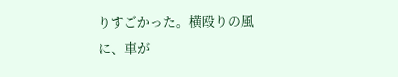りすごかった。横殴りの風に、車が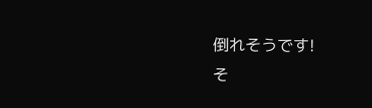倒れそうです!
そ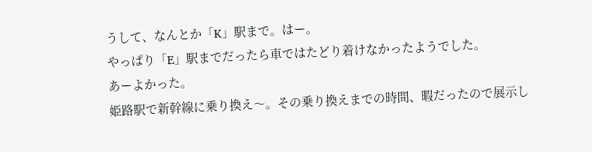うして、なんとか「K」駅まで。はー。
やっぱり「E」駅までだったら車ではたどり着けなかったようでした。
あーよかった。
姫路駅で新幹線に乗り換え〜。その乗り換えまでの時間、暇だったので展示し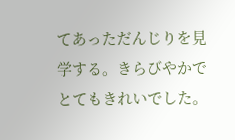てあっただんじりを見学する。きらびやかでとてもきれいでした。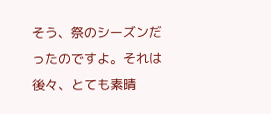そう、祭のシーズンだったのですよ。それは後々、とても素晴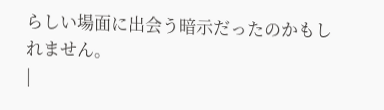らしい場面に出会う暗示だったのかもしれません。
|